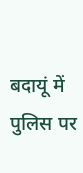बदायूं में पुलिस पर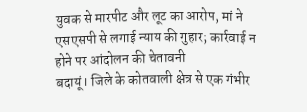युवक से मारपीट और लूट का आरोप, मां ने एसएसपी से लगाई न्याय की गुहार; कार्रवाई न होने पर आंदोलन की चेतावनी
बदायूं। जिले के कोतवाली क्षेत्र से एक गंभीर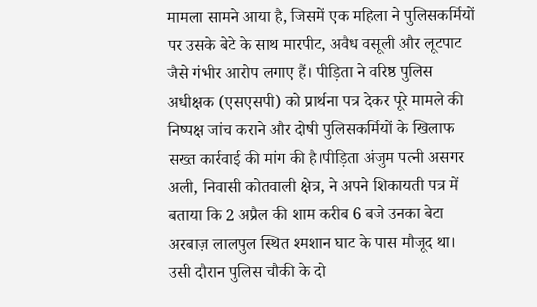मामला सामने आया है, जिसमें एक महिला ने पुलिसकर्मियों पर उसके बेटे के साथ मारपीट, अवैध वसूली और लूटपाट जैसे गंभीर आरोप लगाए हैं। पीड़िता ने वरिष्ठ पुलिस अधीक्षक (एसएसपी) को प्रार्थना पत्र देकर पूरे मामले की निष्पक्ष जांच कराने और दोषी पुलिसकर्मियों के खिलाफ सख्त कार्रवाई की मांग की है।पीड़िता अंजुम पत्नी असगर अली, निवासी कोतवाली क्षेत्र, ने अपने शिकायती पत्र में बताया कि 2 अप्रैल की शाम करीब 6 बजे उनका बेटा अरबाज़ लालपुल स्थित श्मशान घाट के पास मौजूद था। उसी दौरान पुलिस चौकी के दो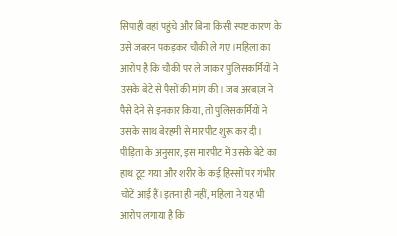सिपाही वहां पहुंचे और बिना किसी स्पष्ट कारण के उसे जबरन पकड़कर चौकी ले गए।महिला का आरोप है कि चौकी पर ले जाकर पुलिसकर्मियों ने उसके बेटे से पैसों की मांग की। जब अरबाज़ ने पैसे देने से इनकार किया, तो पुलिसकर्मियों ने उसके साथ बेरहमी से मारपीट शुरू कर दी। पीड़िता के अनुसार, इस मारपीट में उसके बेटे का हाथ टूट गया और शरीर के कई हिस्सों पर गंभीर चोटें आई हैं।इतना ही नहीं, महिला ने यह भी आरोप लगाया है कि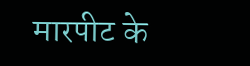मारपीट के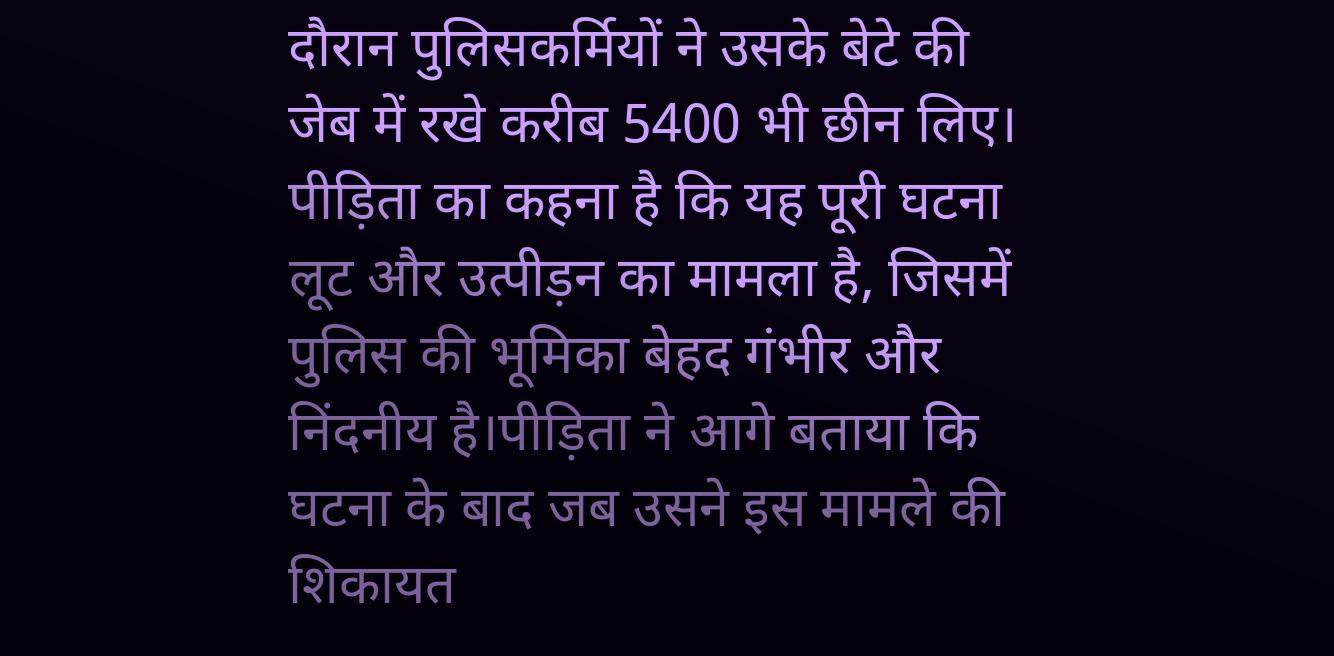दौरान पुलिसकर्मियों ने उसके बेटे की जेब में रखे करीब 5400 भी छीन लिए। पीड़िता का कहना है कि यह पूरी घटना लूट और उत्पीड़न का मामला है, जिसमें पुलिस की भूमिका बेहद गंभीर और निंदनीय है।पीड़िता ने आगे बताया कि घटना के बाद जब उसने इस मामले की शिकायत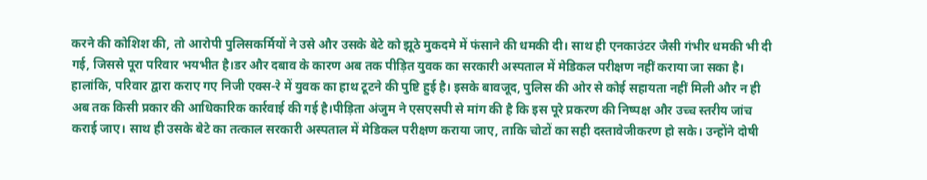करने की कोशिश की, तो आरोपी पुलिसकर्मियों ने उसे और उसके बेटे को झूठे मुकदमे में फंसाने की धमकी दी। साथ ही एनकाउंटर जैसी गंभीर धमकी भी दी गई, जिससे पूरा परिवार भयभीत है।डर और दबाव के कारण अब तक पीड़ित युवक का सरकारी अस्पताल में मेडिकल परीक्षण नहीं कराया जा सका है। हालांकि, परिवार द्वारा कराए गए निजी एक्स-रे में युवक का हाथ टूटने की पुष्टि हुई है। इसके बावजूद, पुलिस की ओर से कोई सहायता नहीं मिली और न ही अब तक किसी प्रकार की आधिकारिक कार्रवाई की गई है।पीड़िता अंजुम ने एसएसपी से मांग की है कि इस पूरे प्रकरण की निष्पक्ष और उच्च स्तरीय जांच कराई जाए। साथ ही उसके बेटे का तत्काल सरकारी अस्पताल में मेडिकल परीक्षण कराया जाए, ताकि चोटों का सही दस्तावेजीकरण हो सके। उन्होंने दोषी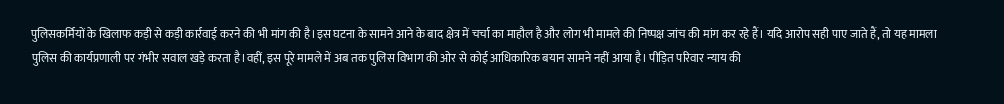पुलिसकर्मियों के खिलाफ कड़ी से कड़ी कार्रवाई करने की भी मांग की है।इस घटना के सामने आने के बाद क्षेत्र में चर्चा का माहौल है और लोग भी मामले की निष्पक्ष जांच की मांग कर रहे हैं। यदि आरोप सही पाए जाते हैं, तो यह मामला पुलिस की कार्यप्रणाली पर गंभीर सवाल खड़े करता है।वहीं, इस पूरे मामले में अब तक पुलिस विभाग की ओर से कोई आधिकारिक बयान सामने नहीं आया है। पीड़ित परिवार न्याय की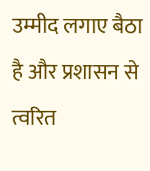उम्मीद लगाए बैठा है और प्रशासन से त्वरित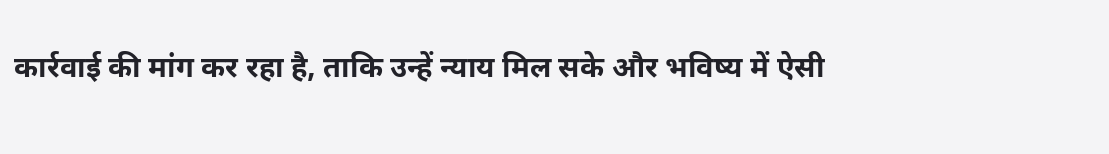कार्रवाई की मांग कर रहा है, ताकि उन्हें न्याय मिल सके और भविष्य में ऐसी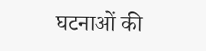घटनाओं की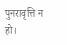पुनरावृत्ति न हो।